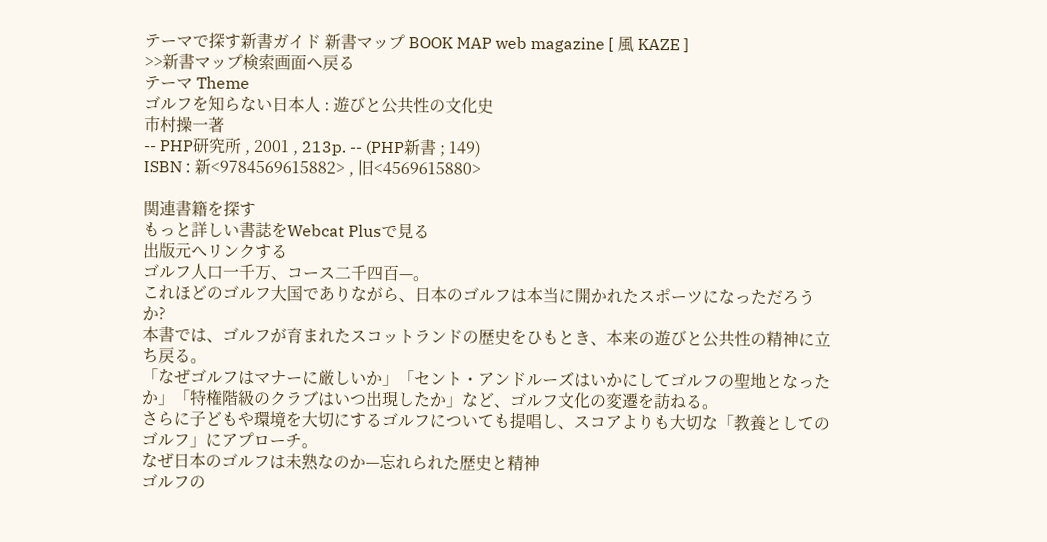テーマで探す新書ガイド 新書マップ BOOK MAP web magazine [ 風 KAZE ]
>>新書マップ検索画面へ戻る
テーマ Theme
ゴルフを知らない日本人 : 遊びと公共性の文化史
市村操一著
-- PHP研究所 , 2001 , 213p. -- (PHP新書 ; 149)
ISBN : 新<9784569615882> , 旧<4569615880>

関連書籍を探す
もっと詳しい書誌をWebcat Plusで見る
出版元へリンクする
ゴルフ人口一千万、コース二千四百—。
これほどのゴルフ大国でありながら、日本のゴルフは本当に開かれたスポーツになっただろうか?
本書では、ゴルフが育まれたスコットランドの歴史をひもとき、本来の遊びと公共性の精神に立ち戻る。
「なぜゴルフはマナーに厳しいか」「セント・アンドルーズはいかにしてゴルフの聖地となったか」「特権階級のクラブはいつ出現したか」など、ゴルフ文化の変遷を訪ねる。
さらに子どもや環境を大切にするゴルフについても提唱し、スコアよりも大切な「教養としてのゴルフ」にアプローチ。
なぜ日本のゴルフは未熟なのか—忘れられた歴史と精神
ゴルフの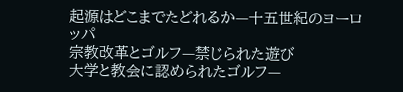起源はどこまでたどれるか—十五世紀のヨーロッパ
宗教改革とゴルフ—禁じられた遊び
大学と教会に認められたゴルフ—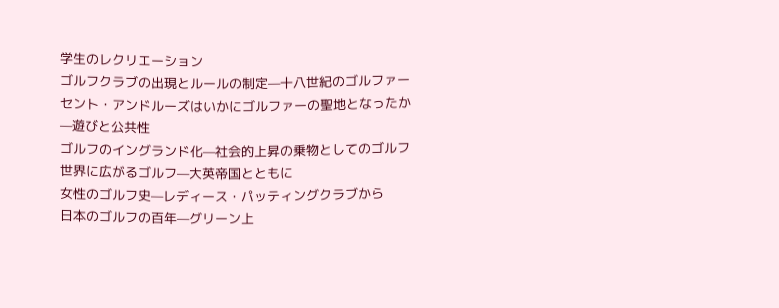学生のレクリエーション
ゴルフクラブの出現とルールの制定—十八世紀のゴルファー
セント・アンドルーズはいかにゴルファーの聖地となったか—遊びと公共性
ゴルフのイングランド化—社会的上昇の乗物としてのゴルフ
世界に広がるゴルフ—大英帝国とともに
女性のゴルフ史—レディース・パッティングクラブから
日本のゴルフの百年—グリーン上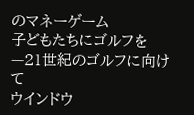のマネーゲーム
子どもたちにゴルフを—21世紀のゴルフに向けて
ウインドウ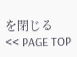を閉じる
<< PAGE TOP